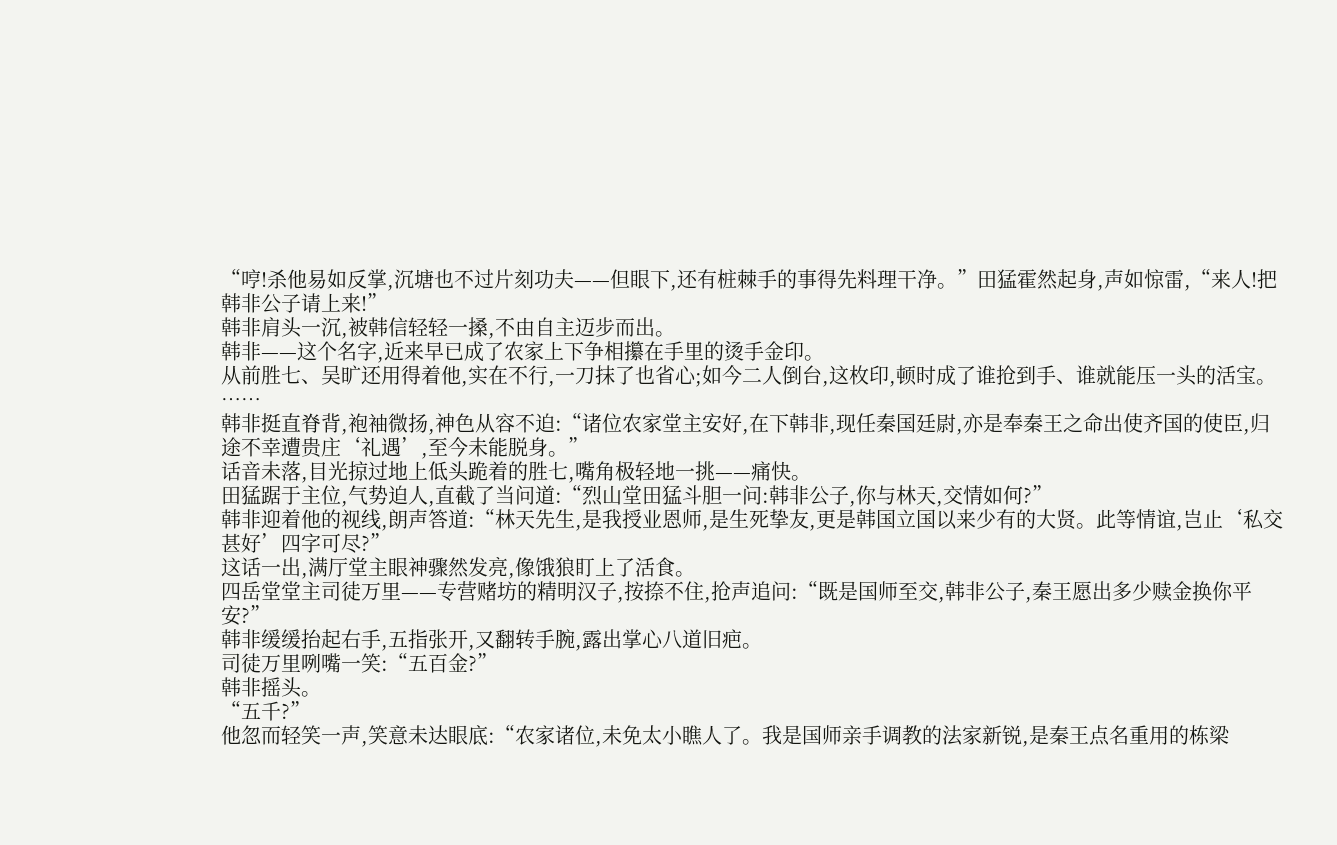“哼!杀他易如反掌,沉塘也不过片刻功夫——但眼下,还有桩棘手的事得先料理干净。”田猛霍然起身,声如惊雷,“来人!把韩非公子请上来!”
韩非肩头一沉,被韩信轻轻一搡,不由自主迈步而出。
韩非——这个名字,近来早已成了农家上下争相攥在手里的烫手金印。
从前胜七、吴旷还用得着他,实在不行,一刀抹了也省心;如今二人倒台,这枚印,顿时成了谁抢到手、谁就能压一头的活宝。
……
韩非挺直脊背,袍袖微扬,神色从容不迫:“诸位农家堂主安好,在下韩非,现任秦国廷尉,亦是奉秦王之命出使齐国的使臣,归途不幸遭贵庄‘礼遇’,至今未能脱身。”
话音未落,目光掠过地上低头跪着的胜七,嘴角极轻地一挑——痛快。
田猛踞于主位,气势迫人,直截了当问道:“烈山堂田猛斗胆一问:韩非公子,你与林天,交情如何?”
韩非迎着他的视线,朗声答道:“林天先生,是我授业恩师,是生死挚友,更是韩国立国以来少有的大贤。此等情谊,岂止‘私交甚好’四字可尽?”
这话一出,满厅堂主眼神骤然发亮,像饿狼盯上了活食。
四岳堂堂主司徒万里——专营赌坊的精明汉子,按捺不住,抢声追问:“既是国师至交,韩非公子,秦王愿出多少赎金换你平安?”
韩非缓缓抬起右手,五指张开,又翻转手腕,露出掌心八道旧疤。
司徒万里咧嘴一笑:“五百金?”
韩非摇头。
“五千?”
他忽而轻笑一声,笑意未达眼底:“农家诸位,未免太小瞧人了。我是国师亲手调教的法家新锐,是秦王点名重用的栋梁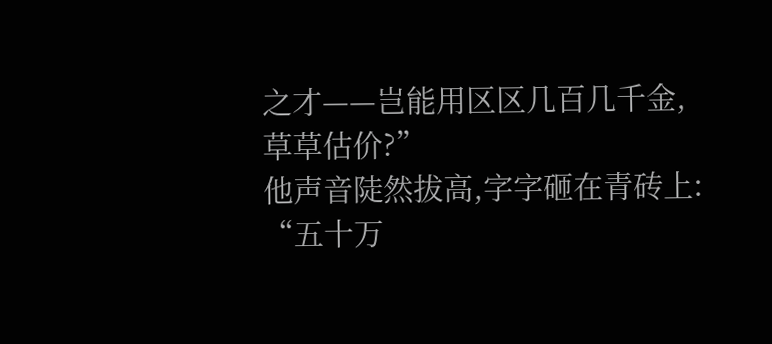之才——岂能用区区几百几千金,草草估价?”
他声音陡然拔高,字字砸在青砖上:
“五十万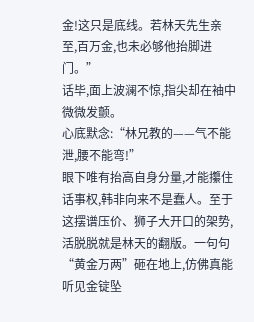金!这只是底线。若林天先生亲至,百万金,也未必够他抬脚进门。”
话毕,面上波澜不惊,指尖却在袖中微微发颤。
心底默念:“林兄教的——气不能泄,腰不能弯!”
眼下唯有抬高自身分量,才能攥住话事权,韩非向来不是蠢人。至于这摆谱压价、狮子大开口的架势,活脱脱就是林天的翻版。一句句“黄金万两”砸在地上,仿佛真能听见金锭坠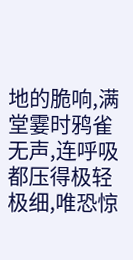地的脆响,满堂霎时鸦雀无声,连呼吸都压得极轻极细,唯恐惊